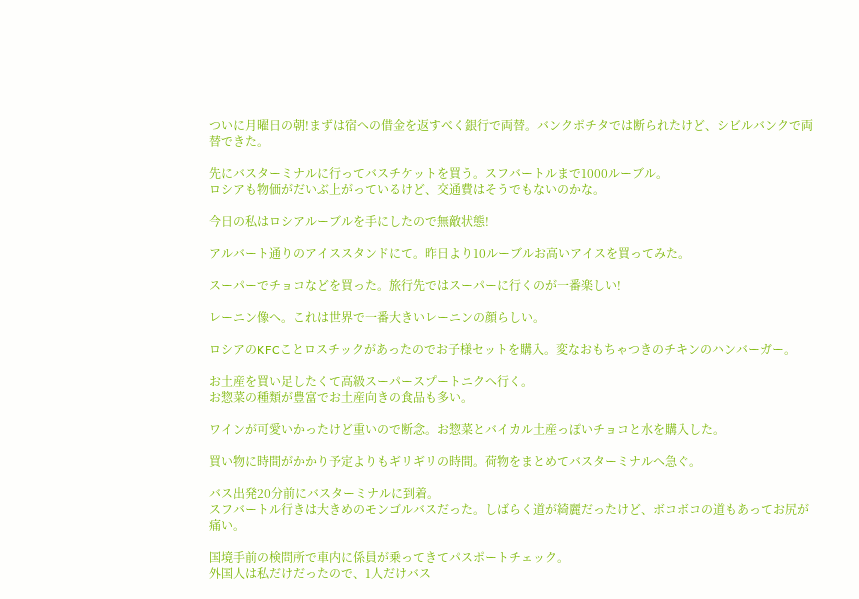ついに月曜日の朝!まずは宿への借金を返すべく銀行で両替。バンクポチタでは断られたけど、シビルバンクで両替できた。

先にバスターミナルに行ってバスチケットを買う。スフバートルまで1000ルーブル。
ロシアも物価がだいぶ上がっているけど、交通費はそうでもないのかな。

今日の私はロシアルーブルを手にしたので無敵状態!

アルバート通りのアイススタンドにて。昨日より10ルーブルお高いアイスを買ってみた。

スーパーでチョコなどを買った。旅行先ではスーパーに行くのが一番楽しい!

レーニン像へ。これは世界で一番大きいレーニンの顔らしい。

ロシアのKFCことロスチックがあったのでお子様セットを購入。変なおもちゃつきのチキンのハンバーガー。

お土産を買い足したくて高級スーパースプートニクへ行く。
お惣菜の種類が豊富でお土産向きの食品も多い。

ワインが可愛いかったけど重いので断念。お惣菜とバイカル土産っぽいチョコと水を購入した。

買い物に時間がかかり予定よりもギリギリの時間。荷物をまとめてバスターミナルへ急ぐ。

バス出発20分前にバスターミナルに到着。
スフバートル行きは大きめのモンゴルバスだった。しばらく道が綺麗だったけど、ボコボコの道もあってお尻が痛い。

国境手前の検問所で車内に係員が乗ってきてパスポートチェック。
外国人は私だけだったので、1人だけバス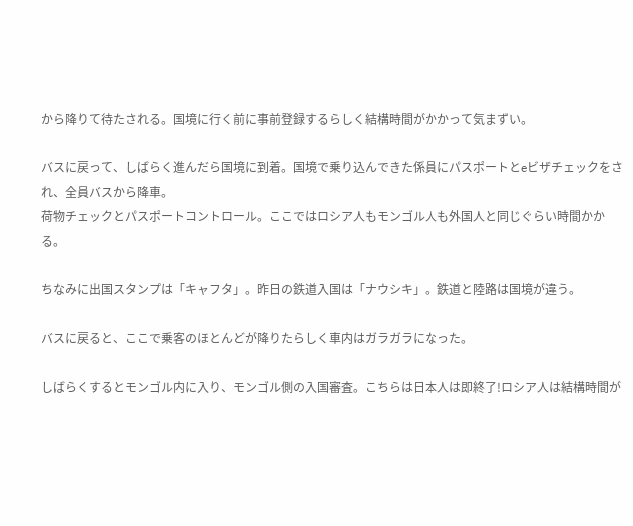から降りて待たされる。国境に行く前に事前登録するらしく結構時間がかかって気まずい。

バスに戻って、しばらく進んだら国境に到着。国境で乗り込んできた係員にパスポートとeビザチェックをされ、全員バスから降車。
荷物チェックとパスポートコントロール。ここではロシア人もモンゴル人も外国人と同じぐらい時間かかる。

ちなみに出国スタンプは「キャフタ」。昨日の鉄道入国は「ナウシキ」。鉄道と陸路は国境が違う。

バスに戻ると、ここで乗客のほとんどが降りたらしく車内はガラガラになった。

しばらくするとモンゴル内に入り、モンゴル側の入国審査。こちらは日本人は即終了!ロシア人は結構時間が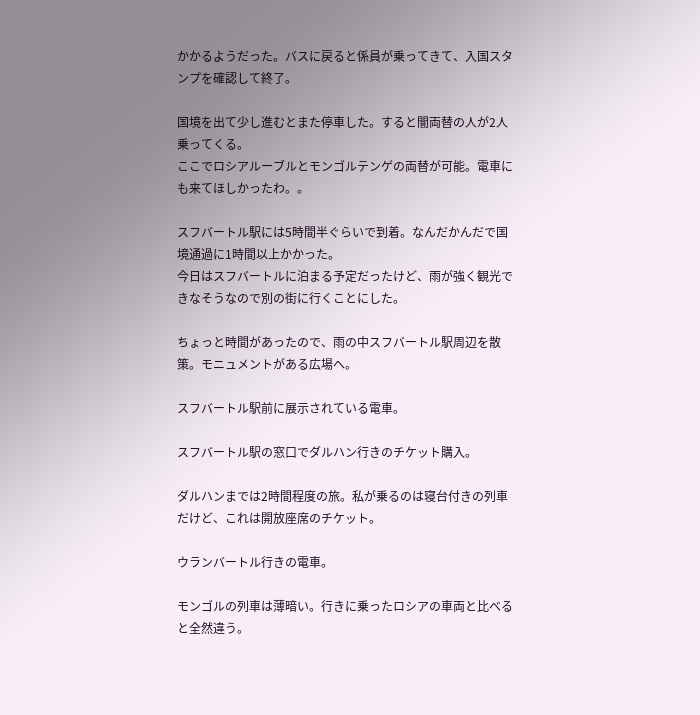かかるようだった。バスに戻ると係員が乗ってきて、入国スタンプを確認して終了。

国境を出て少し進むとまた停車した。すると闇両替の人が2人乗ってくる。
ここでロシアルーブルとモンゴルテンゲの両替が可能。電車にも来てほしかったわ。。

スフバートル駅には5時間半ぐらいで到着。なんだかんだで国境通過に1時間以上かかった。
今日はスフバートルに泊まる予定だったけど、雨が強く観光できなそうなので別の街に行くことにした。

ちょっと時間があったので、雨の中スフバートル駅周辺を散策。モニュメントがある広場へ。

スフバートル駅前に展示されている電車。

スフバートル駅の窓口でダルハン行きのチケット購入。

ダルハンまでは2時間程度の旅。私が乗るのは寝台付きの列車だけど、これは開放座席のチケット。

ウランバートル行きの電車。

モンゴルの列車は薄暗い。行きに乗ったロシアの車両と比べると全然違う。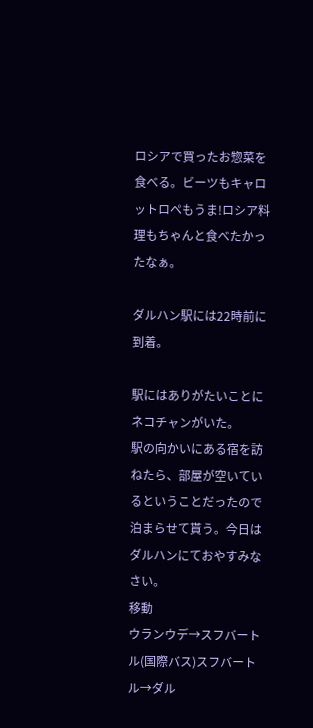ロシアで買ったお惣菜を食べる。ビーツもキャロットロペもうま!ロシア料理もちゃんと食べたかったなぁ。

ダルハン駅には22時前に到着。

駅にはありがたいことにネコチャンがいた。
駅の向かいにある宿を訪ねたら、部屋が空いているということだったので泊まらせて貰う。今日はダルハンにておやすみなさい。
移動
ウランウデ→スフバートル(国際バス)スフバートル→ダル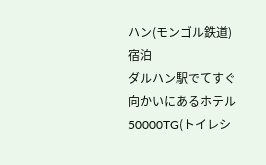ハン(モンゴル鉄道)
宿泊
ダルハン駅でてすぐ向かいにあるホテル 50000TG(トイレシ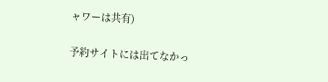ャワーは共有)

予約サイトには出てなかっ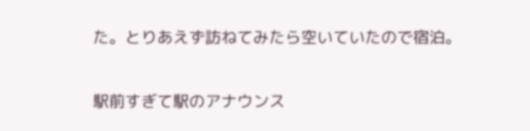た。とりあえず訪ねてみたら空いていたので宿泊。

駅前すぎて駅のアナウンス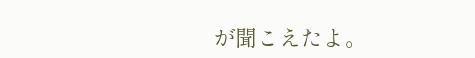が聞こえたよ。